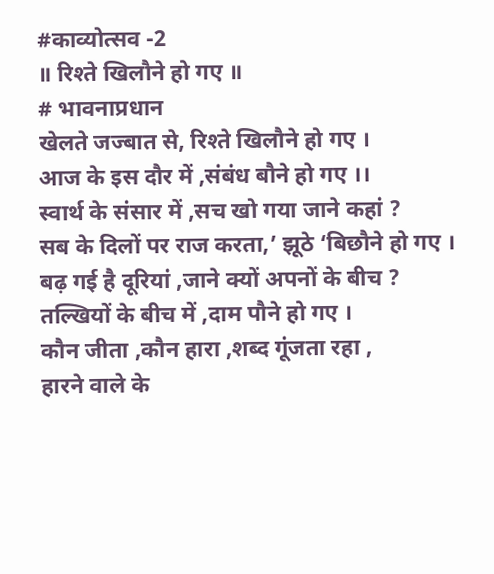#काव्योत्सव -2
॥ रिश्ते खिलौने हो गए ॥
# भावनाप्रधान
खेलते जज्बात से, रिश्ते खिलौने हो गए ।
आज के इस दौर में ,संबंध बौने हो गए ।।
स्वार्थ के संसार में ,सच खो गया जाने कहां ?
सब के दिलों पर राज करता,’ झूठे ‘बिछौने हो गए ।
बढ़ गई है दूरियां ,जाने क्यों अपनों के बीच ?
तल्खियों के बीच में ,दाम पौने हो गए ।
कौन जीता ,कौन हारा ,शब्द गूंजता रहा ,
हारने वाले के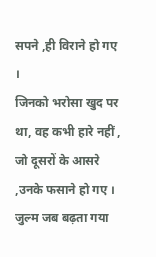सपने ,ही विराने हो गए ।
जिनको भरोसा खुद पर था, वह कभी हारे नहीं ,
जो दूसरों के आसरे ,उनके फसाने हो गए ।
जुल्म जब बढ़ता गया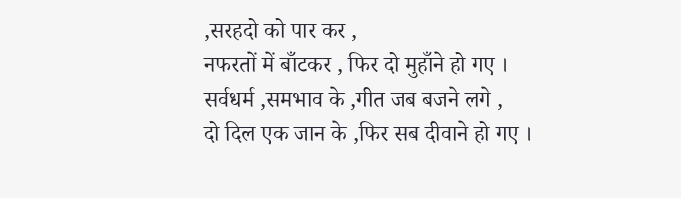,सरहदो को पार कर ,
नफरतों में बाँटकर , फिर दो मुहाँने हो गए ।
सर्वधर्म ,समभाव के ,गीत जब बजने लगे ,
दो दिल एक जान के ,फिर सब दीवाने हो गए ।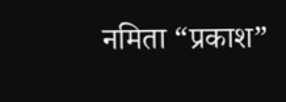नमिता “प्रकाश”